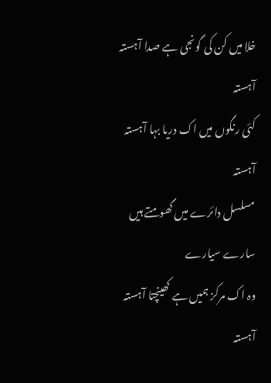خلا میں کن کی گونجی ہے صدا آہستہ آہستہ
کئی رنگوں میں اک دریا بہا آہستہ آہستہ
مسلسل دائرے میں گھومتے ہیں سارے سیارے
وہ اک مرکز ہمیں ہے کھینچتا آہستہ آہستہ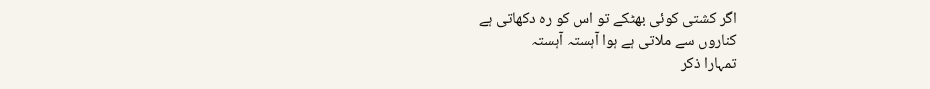اگر کشتی کوئی بھٹکے تو اس کو رہ دکھاتی ہے
کناروں سے ملاتی ہے ہوا آہستہ آہستہ
تمہارا ذکر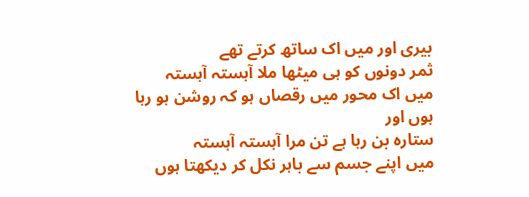بیری اور میں اک ساتھ کرتے تھے
ثمر دونوں کو ہی میٹھا ملا آہستہ آہستہ
میں اک محور میں رقصاں ہو کہ روشن ہو رہا ہوں اور
ستارہ بن رہا ہے تن مرا آہستہ آہستہ
میں اپنے جسم سے باہر نکل کر دیکھتا ہوں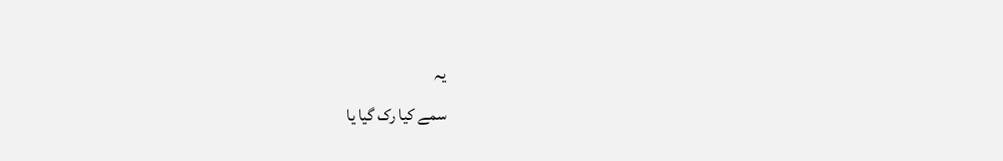یہ
سمے کیا رک گیا یا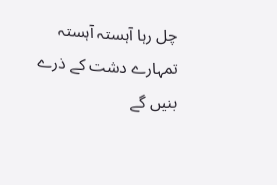چل رہا آہستہ آہستہ
تمہارے دشت کے ذرے بنیں گے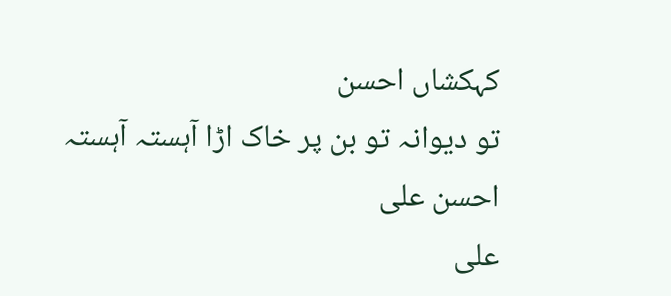کہکشاں احسن
تو دیوانہ تو بن پر خاک اڑا آہستہ آہستہ
احسن علی
علی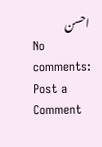احسن
No comments:
Post a Comment